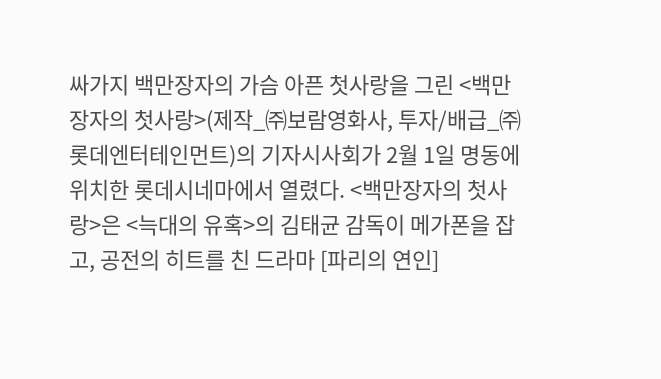싸가지 백만장자의 가슴 아픈 첫사랑을 그린 <백만장자의 첫사랑>(제작_㈜보람영화사, 투자/배급_㈜롯데엔터테인먼트)의 기자시사회가 2월 1일 명동에 위치한 롯데시네마에서 열렸다. <백만장자의 첫사랑>은 <늑대의 유혹>의 김태균 감독이 메가폰을 잡고, 공전의 히트를 친 드라마 [파리의 연인]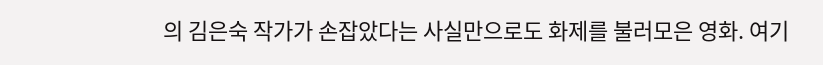의 김은숙 작가가 손잡았다는 사실만으로도 화제를 불러모은 영화. 여기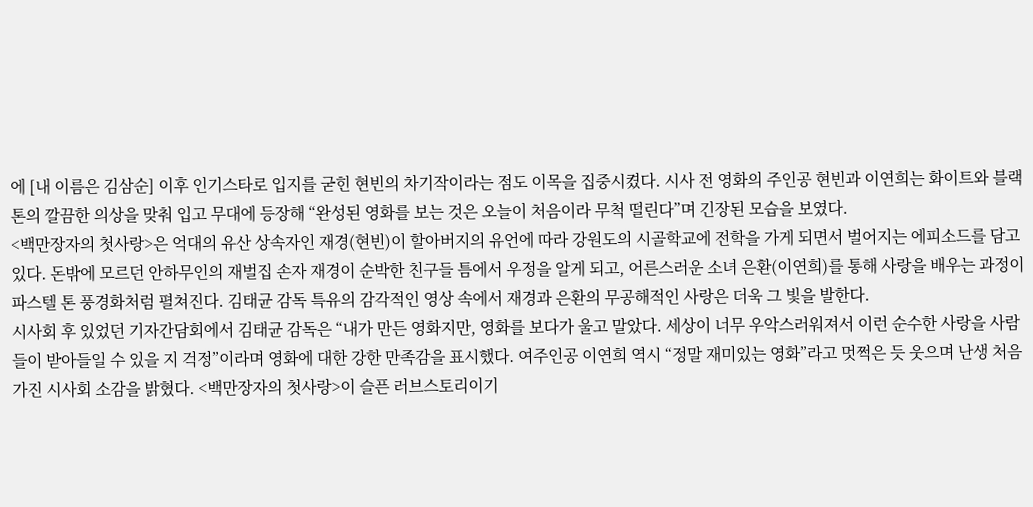에 [내 이름은 김삼순] 이후 인기스타로 입지를 굳힌 현빈의 차기작이라는 점도 이목을 집중시켰다. 시사 전 영화의 주인공 현빈과 이연희는 화이트와 블랙 톤의 깔끔한 의상을 맞춰 입고 무대에 등장해 “완성된 영화를 보는 것은 오늘이 처음이라 무척 떨린다”며 긴장된 모습을 보였다.
<백만장자의 첫사랑>은 억대의 유산 상속자인 재경(현빈)이 할아버지의 유언에 따라 강원도의 시골학교에 전학을 가게 되면서 벌어지는 에피소드를 담고 있다. 돈밖에 모르던 안하무인의 재벌집 손자 재경이 순박한 친구들 틈에서 우정을 알게 되고, 어른스러운 소녀 은환(이연희)를 통해 사랑을 배우는 과정이 파스텔 톤 풍경화처럼 펼쳐진다. 김태균 감독 특유의 감각적인 영상 속에서 재경과 은환의 무공해적인 사랑은 더욱 그 빛을 발한다.
시사회 후 있었던 기자간담회에서 김태균 감독은 “내가 만든 영화지만, 영화를 보다가 울고 말았다. 세상이 너무 우악스러워져서 이런 순수한 사랑을 사람들이 받아들일 수 있을 지 걱정”이라며 영화에 대한 강한 만족감을 표시했다. 여주인공 이연희 역시 “정말 재미있는 영화”라고 멋쩍은 듯 웃으며 난생 처음 가진 시사회 소감을 밝혔다. <백만장자의 첫사랑>이 슬픈 러브스토리이기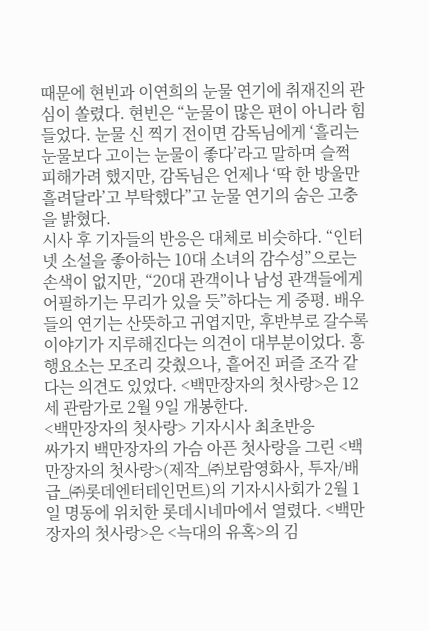때문에 현빈과 이연희의 눈물 연기에 취재진의 관심이 쏠렸다. 현빈은 “눈물이 많은 편이 아니라 힘들었다. 눈물 신 찍기 전이면 감독님에게 ‘흘리는 눈물보다 고이는 눈물이 좋다’라고 말하며 슬쩍 피해가려 했지만, 감독님은 언제나 ‘딱 한 방울만 흘려달라’고 부탁했다”고 눈물 연기의 숨은 고충을 밝혔다.
시사 후 기자들의 반응은 대체로 비슷하다. “인터넷 소설을 좋아하는 10대 소녀의 감수성”으로는 손색이 없지만, “20대 관객이나 남성 관객들에게 어필하기는 무리가 있을 듯”하다는 게 중평. 배우들의 연기는 산뜻하고 귀엽지만, 후반부로 갈수록 이야기가 지루해진다는 의견이 대부분이었다. 흥행요소는 모조리 갖췄으나, 흩어진 퍼즐 조각 같다는 의견도 있었다. <백만장자의 첫사랑>은 12세 관람가로 2월 9일 개봉한다.
<백만장자의 첫사랑> 기자시사 최초반응
싸가지 백만장자의 가슴 아픈 첫사랑을 그린 <백만장자의 첫사랑>(제작_㈜보람영화사, 투자/배급_㈜롯데엔터테인먼트)의 기자시사회가 2월 1일 명동에 위치한 롯데시네마에서 열렸다. <백만장자의 첫사랑>은 <늑대의 유혹>의 김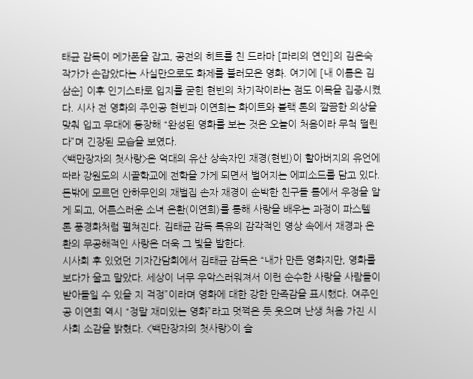태균 감독이 메가폰을 잡고, 공전의 히트를 친 드라마 [파리의 연인]의 김은숙 작가가 손잡았다는 사실만으로도 화제를 불러모은 영화. 여기에 [내 이름은 김삼순] 이후 인기스타로 입지를 굳힌 현빈의 차기작이라는 점도 이목을 집중시켰다. 시사 전 영화의 주인공 현빈과 이연희는 화이트와 블랙 톤의 깔끔한 의상을 맞춰 입고 무대에 등장해 “완성된 영화를 보는 것은 오늘이 처음이라 무척 떨린다”며 긴장된 모습을 보였다.
<백만장자의 첫사랑>은 억대의 유산 상속자인 재경(현빈)이 할아버지의 유언에 따라 강원도의 시골학교에 전학을 가게 되면서 벌어지는 에피소드를 담고 있다. 돈밖에 모르던 안하무인의 재벌집 손자 재경이 순박한 친구들 틈에서 우정을 알게 되고, 어른스러운 소녀 은환(이연희)를 통해 사랑을 배우는 과정이 파스텔 톤 풍경화처럼 펼쳐진다. 김태균 감독 특유의 감각적인 영상 속에서 재경과 은환의 무공해적인 사랑은 더욱 그 빛을 발한다.
시사회 후 있었던 기자간담회에서 김태균 감독은 “내가 만든 영화지만, 영화를 보다가 울고 말았다. 세상이 너무 우악스러워져서 이런 순수한 사랑을 사람들이 받아들일 수 있을 지 걱정”이라며 영화에 대한 강한 만족감을 표시했다. 여주인공 이연희 역시 “정말 재미있는 영화”라고 멋쩍은 듯 웃으며 난생 처음 가진 시사회 소감을 밝혔다. <백만장자의 첫사랑>이 슬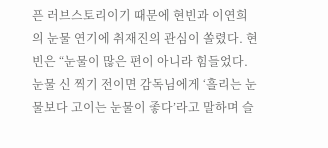픈 러브스토리이기 때문에 현빈과 이연희의 눈물 연기에 취재진의 관심이 쏠렸다. 현빈은 “눈물이 많은 편이 아니라 힘들었다. 눈물 신 찍기 전이면 감독님에게 ‘흘리는 눈물보다 고이는 눈물이 좋다’라고 말하며 슬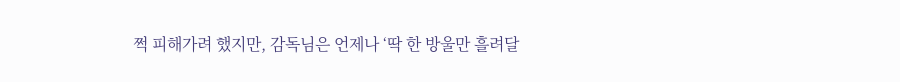쩍 피해가려 했지만, 감독님은 언제나 ‘딱 한 방울만 흘려달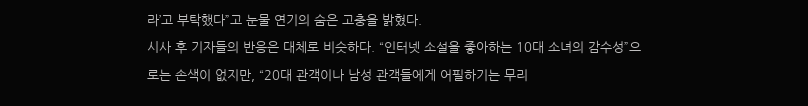라’고 부탁했다”고 눈물 연기의 숨은 고충을 밝혔다.
시사 후 기자들의 반응은 대체로 비슷하다. “인터넷 소설을 좋아하는 10대 소녀의 감수성”으로는 손색이 없지만, “20대 관객이나 남성 관객들에게 어필하기는 무리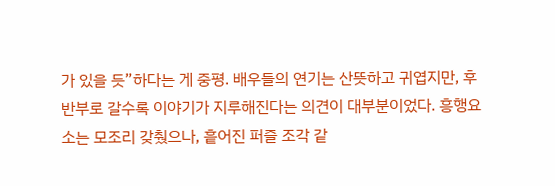가 있을 듯”하다는 게 중평. 배우들의 연기는 산뜻하고 귀엽지만, 후반부로 갈수록 이야기가 지루해진다는 의견이 대부분이었다. 흥행요소는 모조리 갖췄으나, 흩어진 퍼즐 조각 같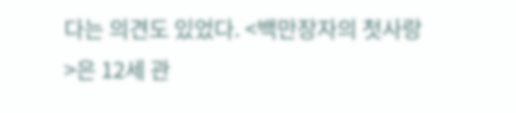다는 의견도 있었다. <백만장자의 첫사랑>은 12세 관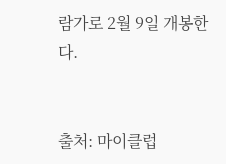람가로 2월 9일 개봉한다.


출처: 마이클럽